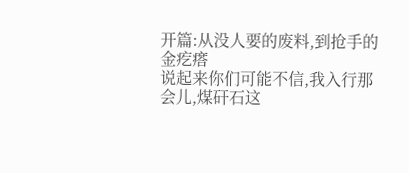开篇:从没人要的废料,到抢手的金疙瘩
说起来你们可能不信,我入行那会儿,煤矸石这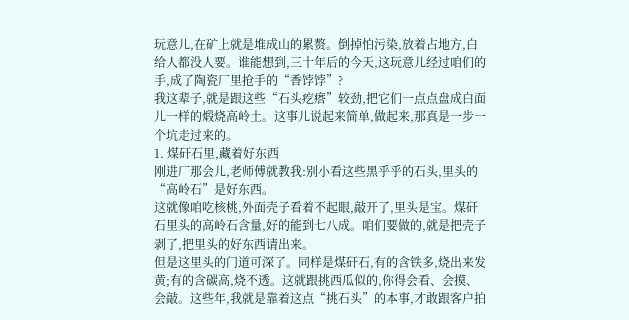玩意儿,在矿上就是堆成山的累赘。倒掉怕污染,放着占地方,白给人都没人要。谁能想到,三十年后的今天,这玩意儿经过咱们的手,成了陶瓷厂里抢手的“香饽饽”?
我这辈子,就是跟这些“石头疙瘩”较劲,把它们一点点盘成白面儿一样的煅烧高岭土。这事儿说起来简单,做起来,那真是一步一个坑走过来的。
1. 煤矸石里,藏着好东西
刚进厂那会儿,老师傅就教我:别小看这些黑乎乎的石头,里头的“高岭石”是好东西。
这就像咱吃核桃,外面壳子看着不起眼,敲开了,里头是宝。煤矸石里头的高岭石含量,好的能到七八成。咱们要做的,就是把壳子剥了,把里头的好东西请出来。
但是这里头的门道可深了。同样是煤矸石,有的含铁多,烧出来发黄;有的含碳高,烧不透。这就跟挑西瓜似的,你得会看、会摸、会敲。这些年,我就是靠着这点“挑石头”的本事,才敢跟客户拍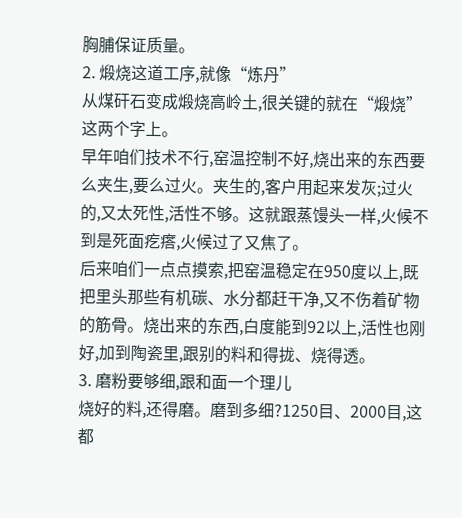胸脯保证质量。
2. 煅烧这道工序,就像“炼丹”
从煤矸石变成煅烧高岭土,很关键的就在“煅烧”这两个字上。
早年咱们技术不行,窑温控制不好,烧出来的东西要么夹生,要么过火。夹生的,客户用起来发灰;过火的,又太死性,活性不够。这就跟蒸馒头一样,火候不到是死面疙瘩,火候过了又焦了。
后来咱们一点点摸索,把窑温稳定在950度以上,既把里头那些有机碳、水分都赶干净,又不伤着矿物的筋骨。烧出来的东西,白度能到92以上,活性也刚好,加到陶瓷里,跟别的料和得拢、烧得透。
3. 磨粉要够细,跟和面一个理儿
烧好的料,还得磨。磨到多细?1250目、2000目,这都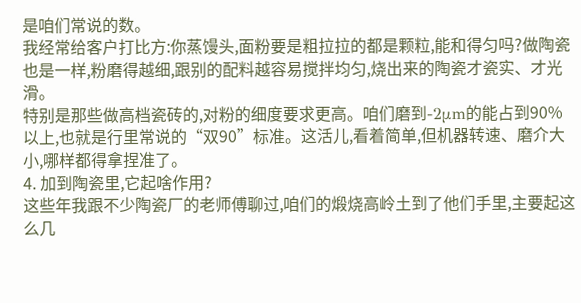是咱们常说的数。
我经常给客户打比方:你蒸馒头,面粉要是粗拉拉的都是颗粒,能和得匀吗?做陶瓷也是一样,粉磨得越细,跟别的配料越容易搅拌均匀,烧出来的陶瓷才瓷实、才光滑。
特别是那些做高档瓷砖的,对粉的细度要求更高。咱们磨到-2μm的能占到90%以上,也就是行里常说的“双90”标准。这活儿,看着简单,但机器转速、磨介大小,哪样都得拿捏准了。
4. 加到陶瓷里,它起啥作用?
这些年我跟不少陶瓷厂的老师傅聊过,咱们的煅烧高岭土到了他们手里,主要起这么几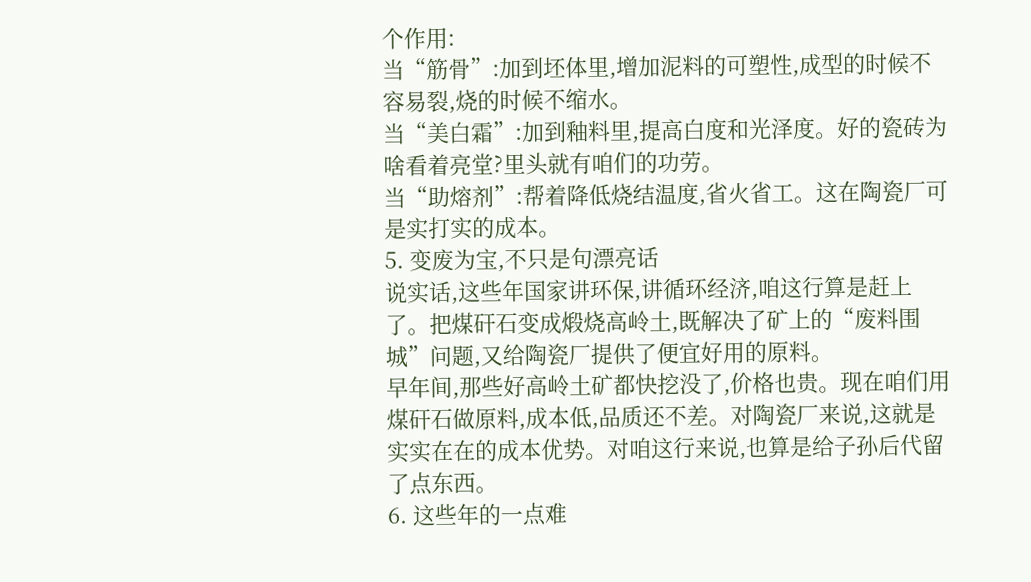个作用:
当“筋骨”:加到坯体里,增加泥料的可塑性,成型的时候不容易裂,烧的时候不缩水。
当“美白霜”:加到釉料里,提高白度和光泽度。好的瓷砖为啥看着亮堂?里头就有咱们的功劳。
当“助熔剂”:帮着降低烧结温度,省火省工。这在陶瓷厂可是实打实的成本。
5. 变废为宝,不只是句漂亮话
说实话,这些年国家讲环保,讲循环经济,咱这行算是赶上了。把煤矸石变成煅烧高岭土,既解决了矿上的“废料围城”问题,又给陶瓷厂提供了便宜好用的原料。
早年间,那些好高岭土矿都快挖没了,价格也贵。现在咱们用煤矸石做原料,成本低,品质还不差。对陶瓷厂来说,这就是实实在在的成本优势。对咱这行来说,也算是给子孙后代留了点东西。
6. 这些年的一点难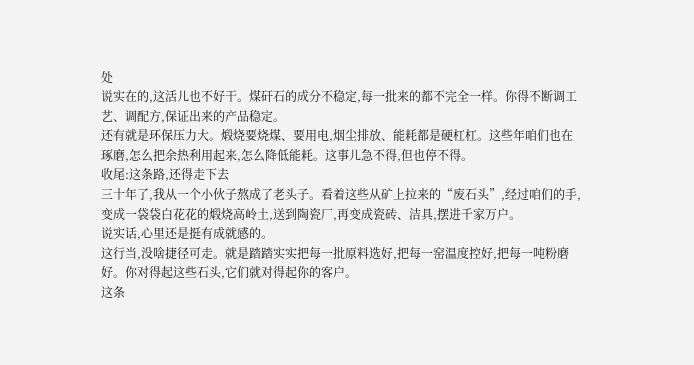处
说实在的,这活儿也不好干。煤矸石的成分不稳定,每一批来的都不完全一样。你得不断调工艺、调配方,保证出来的产品稳定。
还有就是环保压力大。煅烧要烧煤、要用电,烟尘排放、能耗都是硬杠杠。这些年咱们也在琢磨,怎么把余热利用起来,怎么降低能耗。这事儿急不得,但也停不得。
收尾:这条路,还得走下去
三十年了,我从一个小伙子熬成了老头子。看着这些从矿上拉来的“废石头”,经过咱们的手,变成一袋袋白花花的煅烧高岭土,送到陶瓷厂,再变成瓷砖、洁具,摆进千家万户。
说实话,心里还是挺有成就感的。
这行当,没啥捷径可走。就是踏踏实实把每一批原料选好,把每一窑温度控好,把每一吨粉磨好。你对得起这些石头,它们就对得起你的客户。
这条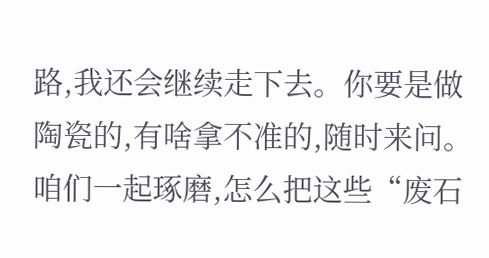路,我还会继续走下去。你要是做陶瓷的,有啥拿不准的,随时来问。咱们一起琢磨,怎么把这些“废石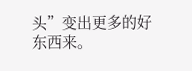头”变出更多的好东西来。